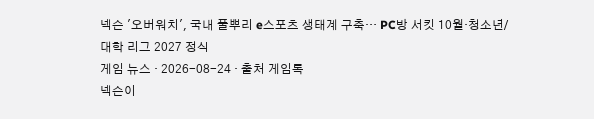넥슨 '오버워치', 국내 풀뿌리 e스포츠 생태계 구축… PC방 서킷 10월·청소년/대학 리그 2027 정식
게임 뉴스 · 2026-08-24 · 출처 게임톡
넥슨이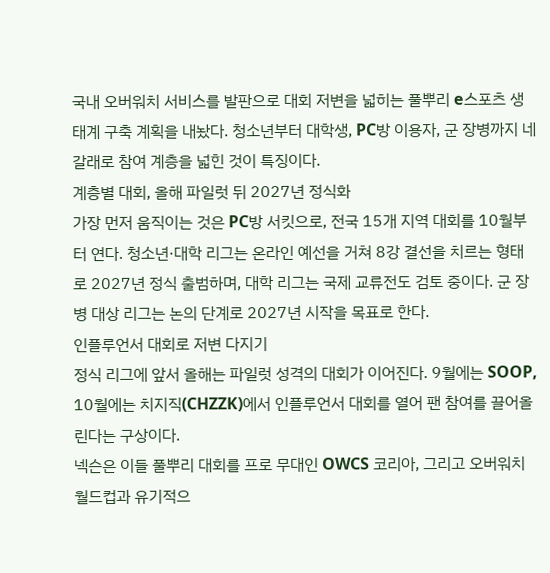국내 오버워치 서비스를 발판으로 대회 저변을 넓히는 풀뿌리 e스포츠 생태계 구축 계획을 내놨다. 청소년부터 대학생, PC방 이용자, 군 장병까지 네 갈래로 참여 계층을 넓힌 것이 특징이다.
계층별 대회, 올해 파일럿 뒤 2027년 정식화
가장 먼저 움직이는 것은 PC방 서킷으로, 전국 15개 지역 대회를 10월부터 연다. 청소년·대학 리그는 온라인 예선을 거쳐 8강 결선을 치르는 형태로 2027년 정식 출범하며, 대학 리그는 국제 교류전도 검토 중이다. 군 장병 대상 리그는 논의 단계로 2027년 시작을 목표로 한다.
인플루언서 대회로 저변 다지기
정식 리그에 앞서 올해는 파일럿 성격의 대회가 이어진다. 9월에는 SOOP, 10월에는 치지직(CHZZK)에서 인플루언서 대회를 열어 팬 참여를 끌어올린다는 구상이다.
넥슨은 이들 풀뿌리 대회를 프로 무대인 OWCS 코리아, 그리고 오버워치 월드컵과 유기적으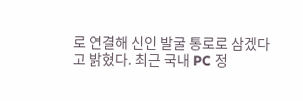로 연결해 신인 발굴 통로로 삼겠다고 밝혔다. 최근 국내 PC 정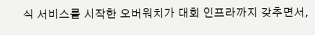식 서비스를 시작한 오버워치가 대회 인프라까지 갖추면서,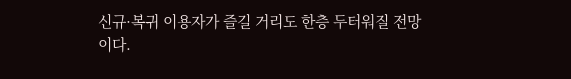신규·복귀 이용자가 즐길 거리도 한층 두터워질 전망이다.